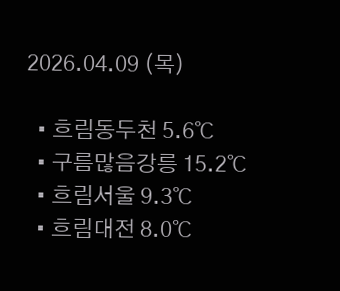2026.04.09 (목)

  • 흐림동두천 5.6℃
  • 구름많음강릉 15.2℃
  • 흐림서울 9.3℃
  • 흐림대전 8.0℃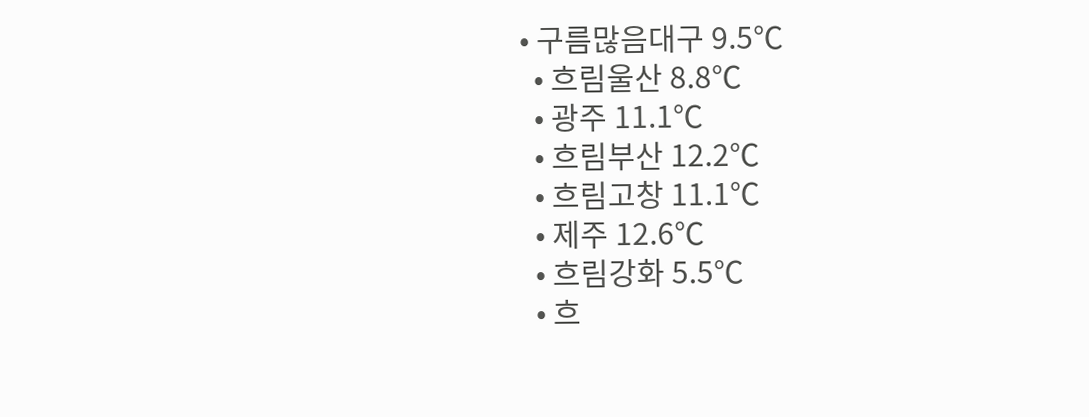• 구름많음대구 9.5℃
  • 흐림울산 8.8℃
  • 광주 11.1℃
  • 흐림부산 12.2℃
  • 흐림고창 11.1℃
  • 제주 12.6℃
  • 흐림강화 5.5℃
  • 흐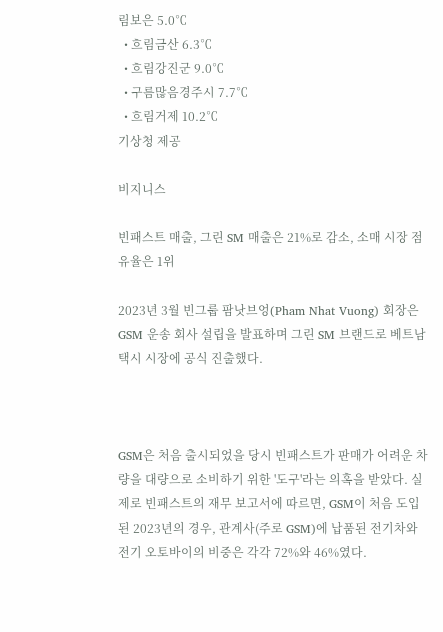림보은 5.0℃
  • 흐림금산 6.3℃
  • 흐림강진군 9.0℃
  • 구름많음경주시 7.7℃
  • 흐림거제 10.2℃
기상청 제공

비지니스

빈패스트 매출, 그린 SM 매출은 21%로 감소, 소매 시장 점유율은 1위

2023년 3월 빈그룹 팜낫브엉(Pham Nhat Vuong) 회장은 GSM 운송 회사 설립을 발표하며 그린 SM 브랜드로 베트남 택시 시장에 공식 진출했다.



GSM은 처음 출시되었을 당시 빈패스트가 판매가 어려운 차량을 대량으로 소비하기 위한 '도구'라는 의혹을 받았다. 실제로 빈패스트의 재무 보고서에 따르면, GSM이 처음 도입된 2023년의 경우, 관계사(주로 GSM)에 납품된 전기차와 전기 오토바이의 비중은 각각 72%와 46%였다.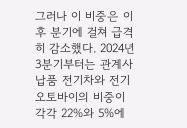그러나 이 비중은 이후 분기에 걸쳐 급격히 감소했다. 2024년 3분기부터는 관계사 납품 전기차와 전기 오토바이의 비중이 각각 22%와 5%에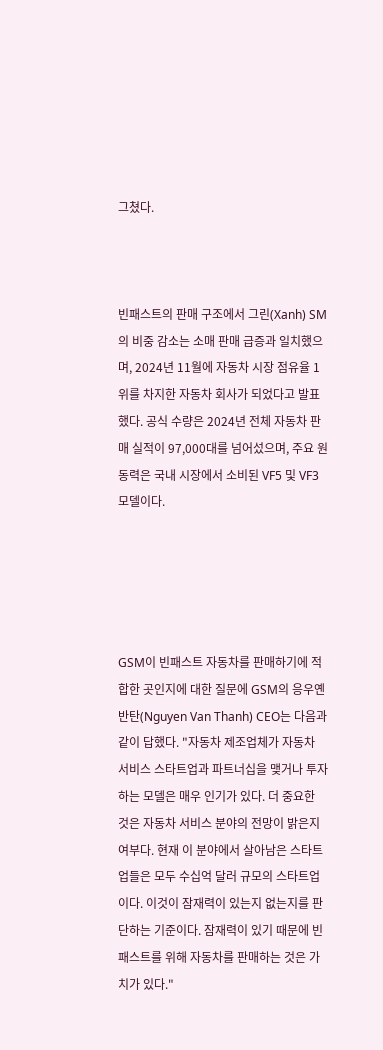그쳤다.



빈패스트의 판매 구조에서 그린(Xanh) SM의 비중 감소는 소매 판매 급증과 일치했으며, 2024년 11월에 자동차 시장 점유율 1위를 차지한 자동차 회사가 되었다고 발표했다. 공식 수량은 2024년 전체 자동차 판매 실적이 97,000대를 넘어섰으며, 주요 원동력은 국내 시장에서 소비된 VF5 및 VF3 모델이다.





GSM이 빈패스트 자동차를 판매하기에 적합한 곳인지에 대한 질문에 GSM의 응우옌반탄(Nguyen Van Thanh) CEO는 다음과 같이 답했다. "자동차 제조업체가 자동차 서비스 스타트업과 파트너십을 맺거나 투자하는 모델은 매우 인기가 있다. 더 중요한 것은 자동차 서비스 분야의 전망이 밝은지 여부다. 현재 이 분야에서 살아남은 스타트업들은 모두 수십억 달러 규모의 스타트업이다. 이것이 잠재력이 있는지 없는지를 판단하는 기준이다. 잠재력이 있기 때문에 빈패스트를 위해 자동차를 판매하는 것은 가치가 있다."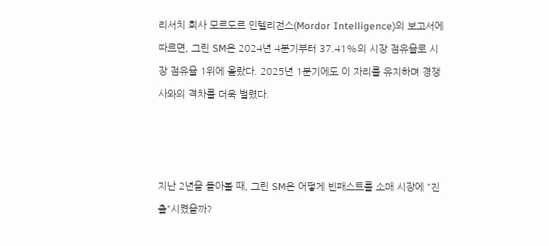리서치 회사 모르도르 인텔리전스(Mordor Intelligence)의 보고서에 따르면, 그린 SM은 2024년 4분기부터 37.41%의 시장 점유율로 시장 점유율 1위에 올랐다. 2025년 1분기에도 이 자리를 유지하며 경쟁사와의 격차를 더욱 벌렸다.



지난 2년을 돌아볼 때, 그린 SM은 어떻게 빈패스트를 소매 시장에 "진출"시켰을까?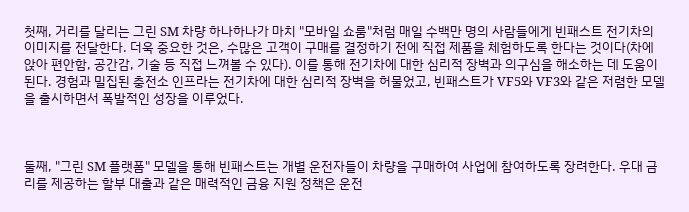첫째, 거리를 달리는 그린 SM 차량 하나하나가 마치 "모바일 쇼룸"처럼 매일 수백만 명의 사람들에게 빈패스트 전기차의 이미지를 전달한다. 더욱 중요한 것은, 수많은 고객이 구매를 결정하기 전에 직접 제품을 체험하도록 한다는 것이다(차에 앉아 편안함, 공간감, 기술 등 직접 느껴볼 수 있다). 이를 통해 전기차에 대한 심리적 장벽과 의구심을 해소하는 데 도움이 된다. 경험과 밀집된 충전소 인프라는 전기차에 대한 심리적 장벽을 허물었고, 빈패스트가 VF5와 VF3와 같은 저렴한 모델을 출시하면서 폭발적인 성장을 이루었다.



둘째, "그린 SM 플랫폼" 모델을 통해 빈패스트는 개별 운전자들이 차량을 구매하여 사업에 참여하도록 장려한다. 우대 금리를 제공하는 할부 대출과 같은 매력적인 금융 지원 정책은 운전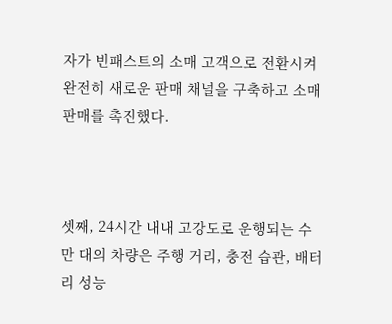자가 빈패스트의 소매 고객으로 전환시켜 완전히 새로운 판매 채널을 구축하고 소매 판매를 촉진했다.



셋째, 24시간 내내 고강도로 운행되는 수만 대의 차량은 주행 거리, 충전 습관, 배터리 성능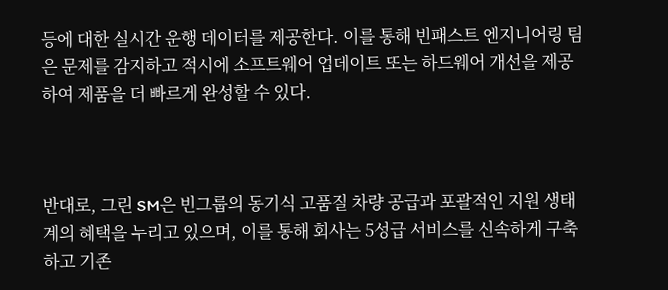등에 대한 실시간 운행 데이터를 제공한다. 이를 통해 빈패스트 엔지니어링 팀은 문제를 감지하고 적시에 소프트웨어 업데이트 또는 하드웨어 개선을 제공하여 제품을 더 빠르게 완성할 수 있다.



반대로, 그린 SM은 빈그룹의 동기식 고품질 차량 공급과 포괄적인 지원 생태계의 혜택을 누리고 있으며, 이를 통해 회사는 5성급 서비스를 신속하게 구축하고 기존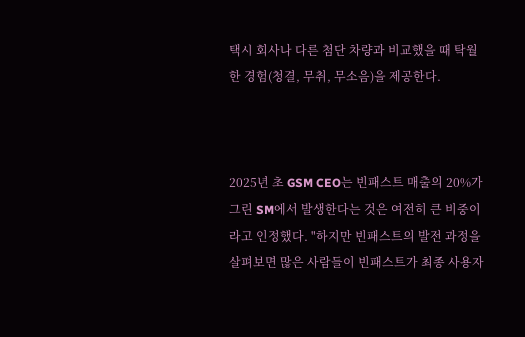택시 회사나 다른 첨단 차량과 비교했을 때 탁월한 경험(청결, 무취, 무소음)을 제공한다.



2025년 초 GSM CEO는 빈패스트 매출의 20%가 그린 SM에서 발생한다는 것은 여전히 큰 비중이라고 인정했다. "하지만 빈패스트의 발전 과정을 살펴보면 많은 사람들이 빈패스트가 최종 사용자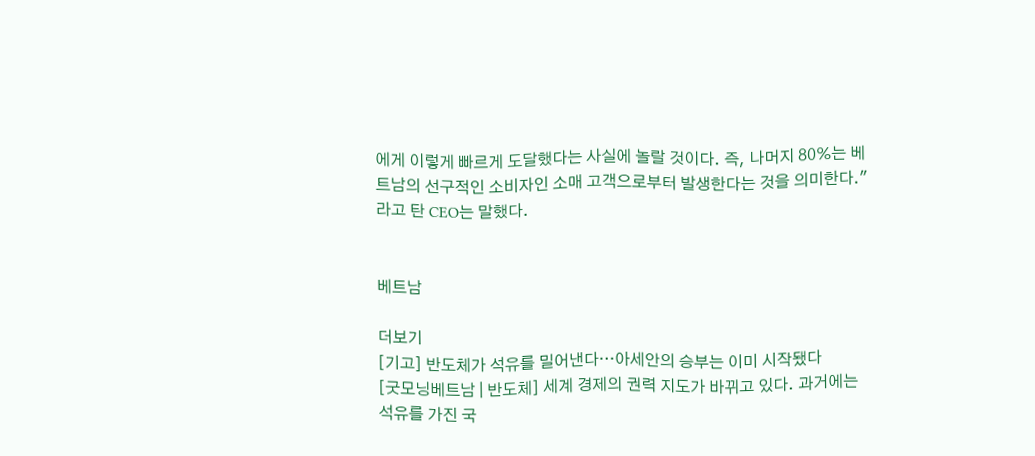에게 이렇게 빠르게 도달했다는 사실에 놀랄 것이다. 즉, 나머지 80%는 베트남의 선구적인 소비자인 소매 고객으로부터 발생한다는 것을 의미한다."라고 탄 CEO는 말했다.


베트남

더보기
[기고] 반도체가 석유를 밀어낸다…아세안의 승부는 이미 시작됐다
[굿모닝베트남 | 반도체] 세계 경제의 권력 지도가 바뀌고 있다. 과거에는 석유를 가진 국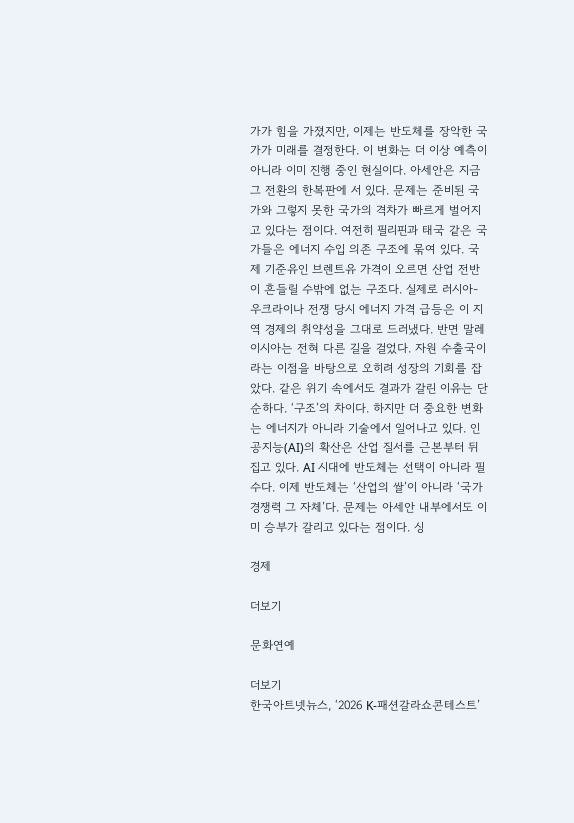가가 힘을 가졌지만, 이제는 반도체를 장악한 국가가 미래를 결정한다. 이 변화는 더 이상 예측이 아니라 이미 진행 중인 현실이다. 아세안은 지금 그 전환의 한복판에 서 있다. 문제는 준비된 국가와 그렇지 못한 국가의 격차가 빠르게 벌어지고 있다는 점이다. 여전히 필리핀과 태국 같은 국가들은 에너지 수입 의존 구조에 묶여 있다. 국제 기준유인 브렌트유 가격이 오르면 산업 전반이 흔들릴 수밖에 없는 구조다. 실제로 러시아-우크라이나 전쟁 당시 에너지 가격 급등은 이 지역 경제의 취약성을 그대로 드러냈다. 반면 말레이시아는 전혀 다른 길을 걸었다. 자원 수출국이라는 이점을 바탕으로 오히려 성장의 기회를 잡았다. 같은 위기 속에서도 결과가 갈린 이유는 단순하다. ‘구조’의 차이다. 하지만 더 중요한 변화는 에너지가 아니라 기술에서 일어나고 있다. 인공지능(AI)의 확산은 산업 질서를 근본부터 뒤집고 있다. AI 시대에 반도체는 선택이 아니라 필수다. 이제 반도체는 ‘산업의 쌀’이 아니라 ‘국가 경쟁력 그 자체’다. 문제는 아세안 내부에서도 이미 승부가 갈리고 있다는 점이다. 싱

경제

더보기

문화연예

더보기
한국아트넷뉴스, ‘2026 K-패션갈라쇼콘테스트’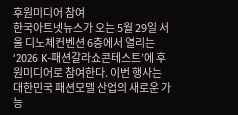후원미디어 참여
한국아트넷뉴스가 오는 5월 29일 서울 디노체컨벤션 6층에서 열리는 ‘2026 K-패션갈라쇼콘테스트’에 후원미디어로 참여한다. 이번 행사는 대한민국 패션모델 산업의 새로운 가능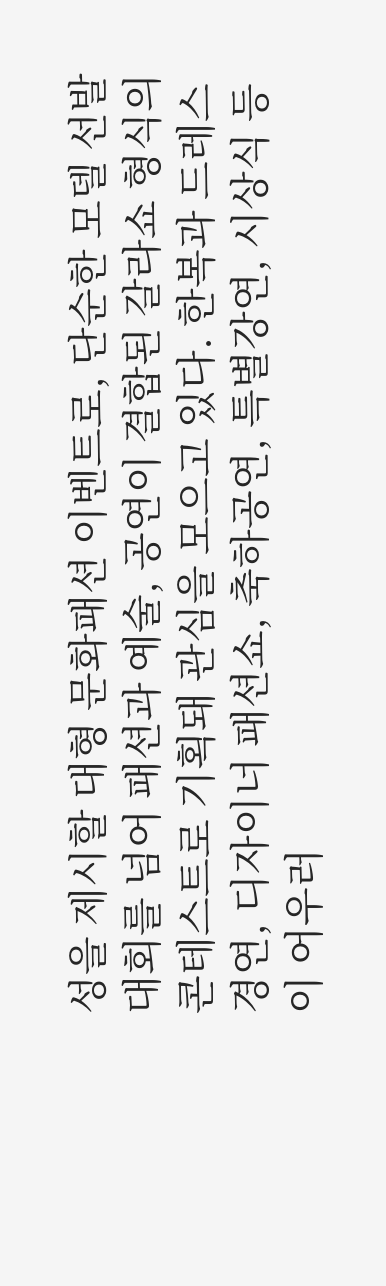성을 제시할 대형 문화패션 이벤트로, 단순한 모델 선발대회를 넘어 패션과 예술, 공연이 결합된 갈라쇼 형식의 콘테스트로 기획돼 관심을 모으고 있다. 한복과 드레스 경연, 디자이너 패션쇼, 축하공연, 특별강연, 시상식 등이 어우러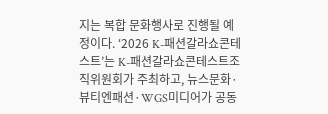지는 복합 문화행사로 진행될 예정이다. ‘2026 K-패션갈라쇼콘테스트’는 K-패션갈라쇼콘테스트조직위원회가 주최하고, 뉴스문화·뷰티엔패션·WGS미디어가 공동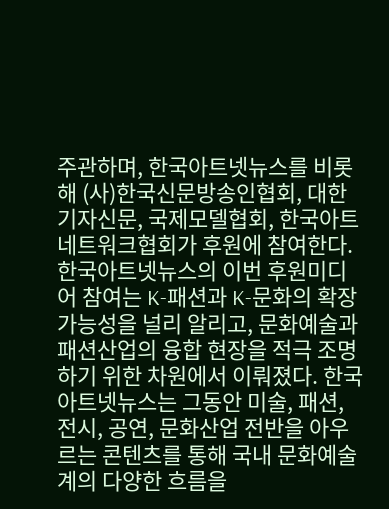주관하며, 한국아트넷뉴스를 비롯해 (사)한국신문방송인협회, 대한기자신문, 국제모델협회, 한국아트네트워크협회가 후원에 참여한다. 한국아트넷뉴스의 이번 후원미디어 참여는 K-패션과 K-문화의 확장 가능성을 널리 알리고, 문화예술과 패션산업의 융합 현장을 적극 조명하기 위한 차원에서 이뤄졌다. 한국아트넷뉴스는 그동안 미술, 패션, 전시, 공연, 문화산업 전반을 아우르는 콘텐츠를 통해 국내 문화예술계의 다양한 흐름을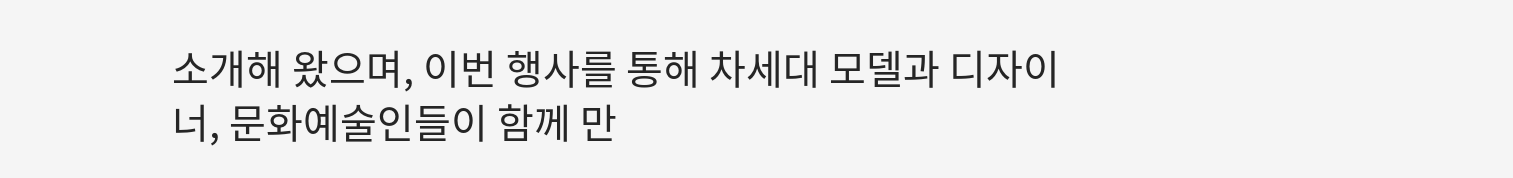소개해 왔으며, 이번 행사를 통해 차세대 모델과 디자이너, 문화예술인들이 함께 만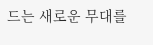드는 새로운 무대를